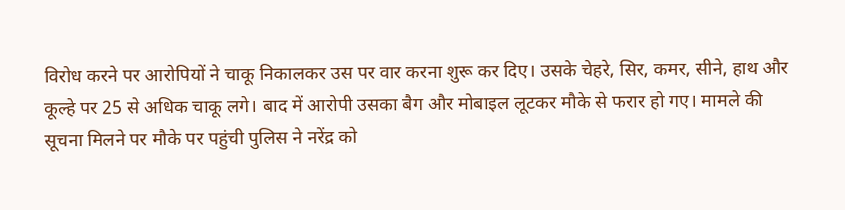विरोध करने पर आरोपियों ने चाकू निकालकर उस पर वार करना शुरू कर दिए। उसके चेहरे, सिर, कमर, सीने, हाथ और कूल्हे पर 25 से अधिक चाकू लगे। बाद में आरोपी उसका बैग और मोबाइल लूटकर मौके से फरार हो गए। मामले की सूचना मिलने पर मौके पर पहुंची पुलिस ने नरेंद्र को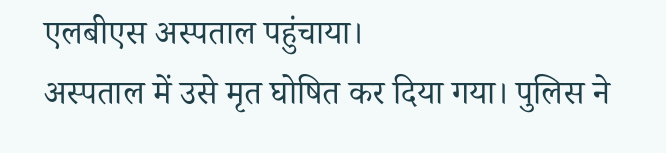एलबीएस अस्पताल पहुंचाया।
अस्पताल में उसे मृत घोषित कर दिया गया। पुलिस ने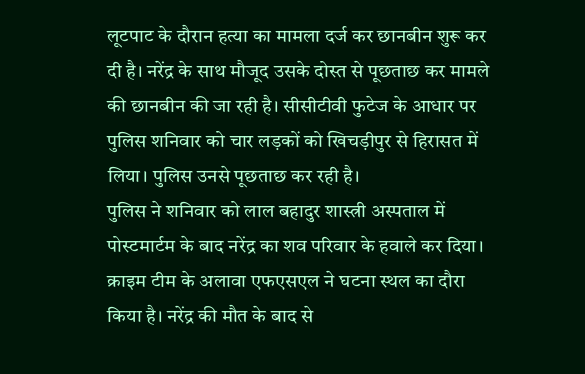लूटपाट के दौरान हत्या का मामला दर्ज कर छानबीन शुरू कर दी है। नरेंद्र के साथ मौजूद उसके दोस्त से पूछताछ कर मामले की छानबीन की जा रही है। सीसीटीवी फुटेज के आधार पर पुलिस शनिवार को चार लड़कों को खिचड़ीपुर से हिरासत में लिया। पुलिस उनसे पूछताछ कर रही है।
पुलिस ने शनिवार को लाल बहादुर शास्त्री अस्पताल में पोस्टमार्टम के बाद नरेंद्र का शव परिवार के हवाले कर दिया। क्राइम टीम के अलावा एफएसएल ने घटना स्थल का दौरा किया है। नरेंद्र की मौत के बाद से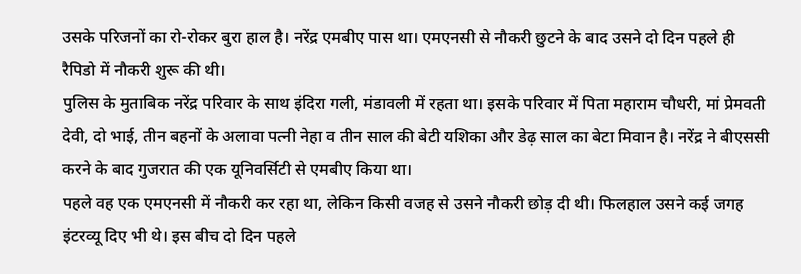उसके परिजनों का रो-रोकर बुरा हाल है। नरेंद्र एमबीए पास था। एमएनसी से नौकरी छुटने के बाद उसने दो दिन पहले ही रैपिडो में नौकरी शुरू की थी।
पुलिस के मुताबिक नरेंद्र परिवार के साथ इंदिरा गली, मंडावली में रहता था। इसके परिवार में पिता महाराम चौधरी, मां प्रेमवती देवी, दो भाई, तीन बहनों के अलावा पत्नी नेहा व तीन साल की बेटी यशिका और डेढ़ साल का बेटा मिवान है। नरेंद्र ने बीएससी करने के बाद गुजरात की एक यूनिवर्सिटी से एमबीए किया था।
पहले वह एक एमएनसी में नौकरी कर रहा था, लेकिन किसी वजह से उसने नौकरी छोड़ दी थी। फिलहाल उसने कई जगह इंटरव्यू दिए भी थे। इस बीच दो दिन पहले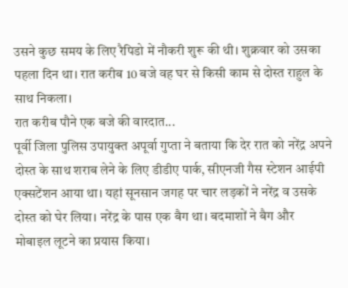उसने कुछ समय के लिए रैपिडो में नौकरी शुरू की थी। शुक्रवार को उसका पहला दिन था। रात करीब 10 बजे वह घर से किसी काम से दोस्त राहुल के साथ निकला।
रात करीब पौने एक बजे की वारदात...
पूर्वी जिला पुलिस उपायुक्त अपूर्वा गुप्ता ने बताया कि देर रात को नरेंद्र अपने दोस्त के साथ शराब लेने के लिए डीडीए पार्क, सीएनजी गैस स्टेशन आईपी एक्सटेंशन आया था। यहां सूनसान जगह पर चार लड़कों ने नरेंद्र व उसके दोस्त को घेर लिया। नरेंद्र के पास एक बैग था। बदमाशों ने बैग और मोबाइल लूटने का प्रयास किया।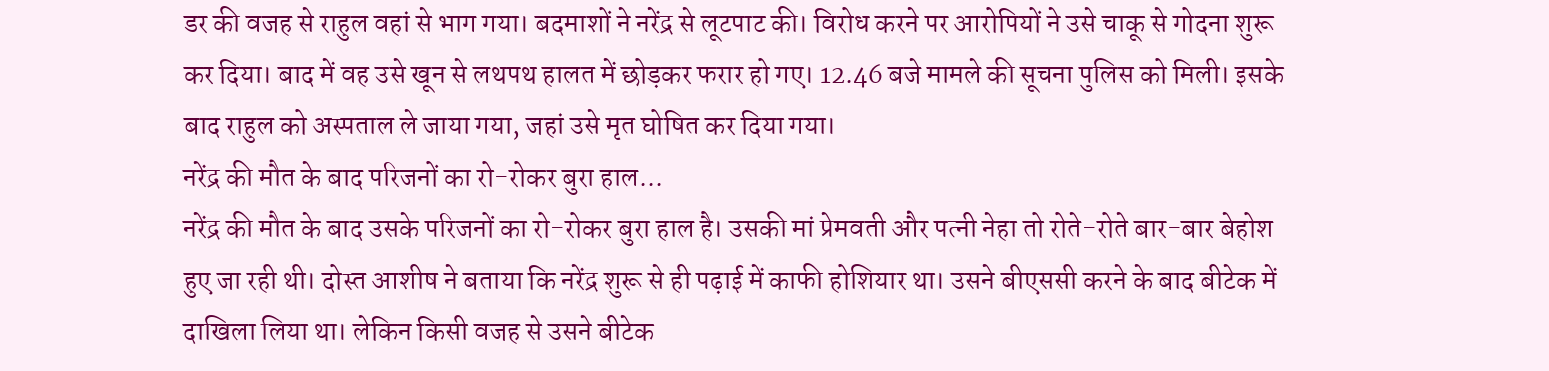डर की वजह से राहुल वहां से भाग गया। बदमाशों ने नरेंद्र से लूटपाट की। विरोध करने पर आरोपियों ने उसे चाकू से गोदना शुरू कर दिया। बाद में वह उसे खून से लथपथ हालत में छोड़कर फरार हो गए। 12.46 बजे मामले की सूचना पुलिस को मिली। इसके बाद राहुल को अस्पताल ले जाया गया, जहां उसे मृत घोषित कर दिया गया।
नरेंद्र की मौत के बाद परिजनों का रो-रोकर बुरा हाल...
नरेंद्र की मौत के बाद उसके परिजनों का रो-रोकर बुरा हाल है। उसकी मां प्रेमवती और पत्नी नेहा तो रोते-रोते बार-बार बेहोश हुए जा रही थी। दोस्त आशीष ने बताया कि नरेंद्र शुरू से ही पढ़ाई में काफी होशियार था। उसने बीएससी करने के बाद बीटेक में दाखिला लिया था। लेकिन किसी वजह से उसने बीटेक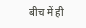बीच में ही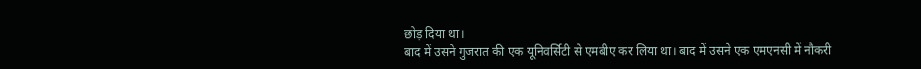छोड़ दिया था।
बाद में उसने गुजरात की एक यूनिवर्सिटी से एमबीए कर लिया था। बाद में उसने एक एमएनसी में नौकरी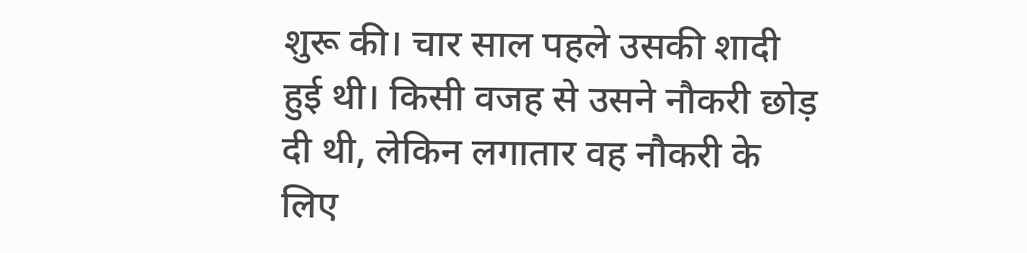शुरू की। चार साल पहले उसकी शादी हुई थी। किसी वजह से उसने नौकरी छोड़ दी थी, लेकिन लगातार वह नौकरी के लिए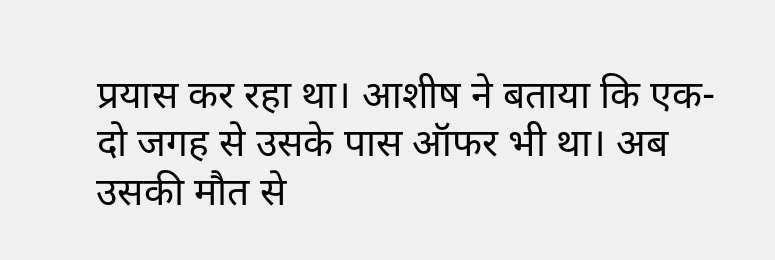प्रयास कर रहा था। आशीष ने बताया कि एक-दो जगह से उसके पास ऑफर भी था। अब उसकी मौत से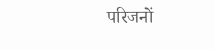परिजनों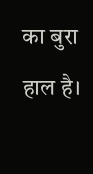का बुरा हाल है।